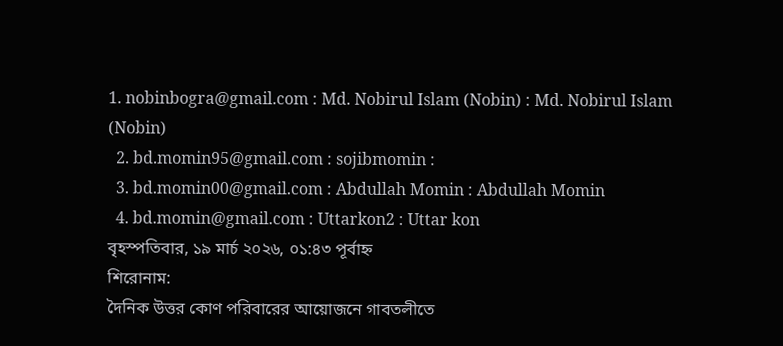1. nobinbogra@gmail.com : Md. Nobirul Islam (Nobin) : Md. Nobirul Islam (Nobin)
  2. bd.momin95@gmail.com : sojibmomin :
  3. bd.momin00@gmail.com : Abdullah Momin : Abdullah Momin
  4. bd.momin@gmail.com : Uttarkon2 : Uttar kon
বৃহস্পতিবার, ১৯ মার্চ ২০২৬, ০১:৪৩ পূর্বাহ্ন
শিরোনাম:
দৈনিক উত্তর কোণ পরিবারের আয়োজনে গাবতলীতে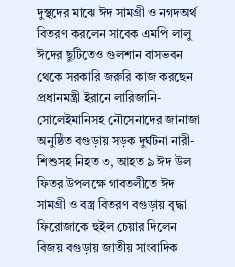দুস্থদের মাঝে ঈদ সামগ্রী ও নগদঅর্থ বিতরণ করলেন সাবেক এমপি লালু ঈদের ছুটিতেও গুলশান বাসভবন থেকে সরকারি জরুরি কাজ করছেন প্রধানমন্ত্রী ইরানে লারিজানি-সোলেইমানিসহ নৌসেনাদের জানাজা অনুষ্ঠিত বগুড়ায় সড়ক দুর্ঘটনা নারী-শিশুসহ নিহত ৩, আহত ৯ ঈদ উল ফিতর উপলক্ষে গাবতলীতে ঈদ সামগ্রী ও বস্ত্র বিতরণ বগুড়ায় বৃদ্ধা ফিরোজাকে হুইল চেয়ার দিলেন বিজয় বগুড়ায় জাতীয় সাংবাদিক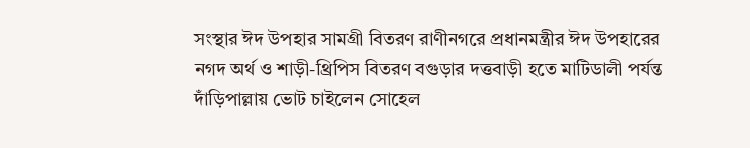সংস্থার ঈদ উপহার সামগ্রী বিতরণ রাণীনগরে প্রধানমন্ত্রীর ঈদ উপহারের নগদ অর্থ ও শাড়ী-থ্রিপিস বিতরণ বগুড়ার দত্তবাড়ী হতে মাটিডালী পর্যন্ত দাঁড়িপাল্লায় ভোট চাইলেন সোহেল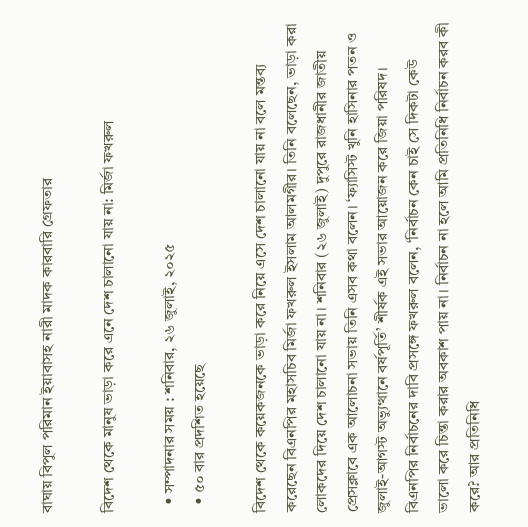বাঘায় বিপুল পরিমান ইয়াবাসহ নারী মাদক কারবারি গ্রেফতার

বিদেশ থেকে মানুষ ভাড়া করে এনে দেশ চালানো যায় না: মির্জা ফখরুল

  • সম্পাদনার সময় : শনিবার, ২৬ জুলাই, ২০২৫
  • ৫০ বার প্রদশিত হয়েছে

বিদেশ থেকে কয়েকজনকে ভাড়া করে নিয়ে এসে দেশ চালানো যায় না বলে মন্তব্য করেছেন বিএনপির মহাসচিব মির্জা ফখরুল ইসলাম আলমগীর। তিনি বলেছেন, ভাড়া করা লোকদের দিয়ে দেশ চালানো যায় না। শনিবার (২৬ জুলাই) দুপুরে রাজধানীর জাতীয় প্রেসক্লাবে এক আলোচনা সভায় তিনি এসব কথা বলেন। ‘ফ্যাসিস্ট খুনি হাসিনার পতন ও জুলাই-আগস্ট অভ্যুত্থানে বর্ষপূর্তি’ শীর্ষক এই সভার আয়োজন করে জিয়া পরিষদ। বিএনপির নির্বাচনের দাবি প্রসঙ্গে ফখরুল বলেন, ‘নির্বাচন কেন চাই সে দিকটা কেউ ভালো করে চিন্তা করার অবকাশ পায় না। নির্বাচন না হলে আমি প্রতিনিধি নির্বাচন করব কী করে? আর প্রতিনিধি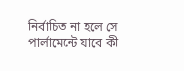নির্বাচিত না হলে সে পার্লামেন্টে যাবে কী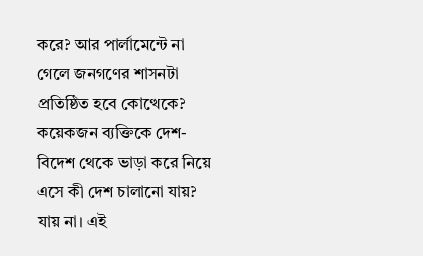করে? আর পার্লামেন্টে না গেলে জনগণের শাসনটা প্রতিষ্ঠিত হবে কোত্থেকে? কয়েকজন ব্যক্তিকে দেশ-বিদেশ থেকে ভাড়া করে নিয়ে এসে কী দেশ চালানো যায়? যায় না। এই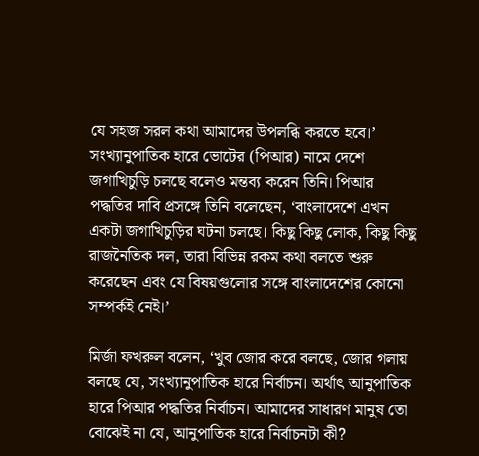যে সহজ সরল কথা আমাদের উপলব্ধি করতে হবে।’ সংখ্যানুপাতিক হারে ভোটের (পিআর) নামে দেশে জগাখিচুড়ি চলছে বলেও মন্তব্য করেন তিনি। পিআর পদ্ধতির দাবি প্রসঙ্গে তিনি বলেছেন, ‘বাংলাদেশে এখন একটা জগাখিচুড়ির ঘটনা চলছে। কিছু কিছু লোক, কিছু কিছু রাজনৈতিক দল, তারা বিভিন্ন রকম কথা বলতে শুরু করেছেন এবং যে বিষয়গুলোর সঙ্গে বাংলাদেশের কোনো সম্পর্কই নেই।’

মির্জা ফখরুল বলেন, ‘খুব জোর করে বলছে, জোর গলায় বলছে যে, সংখ্যানুপাতিক হারে নির্বাচন। অর্থাৎ আনুপাতিক হারে পিআর পদ্ধতির নির্বাচন। আমাদের সাধারণ মানুষ তো বোঝেই না যে, আনুপাতিক হারে নির্বাচনটা কী?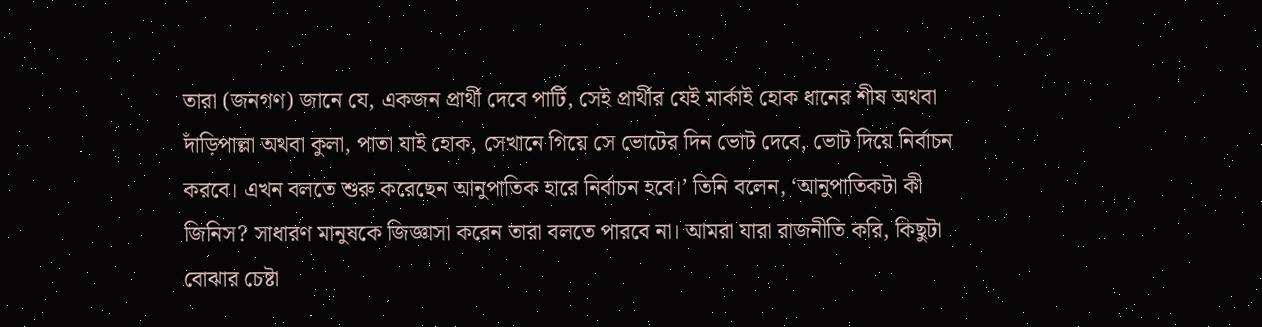তারা (জনগণ) জানে যে, একজন প্রার্থী দেবে পার্টি, সেই প্রার্থীর যেই মার্কাই হোক ধানের শীষ অথবা দাঁড়িপাল্লা অথবা কুলা, পাতা যাই হোক, সেখানে গিয়ে সে ভোটের দিন ভোট দেবে, ভোট দিয়ে নির্বাচন করবে। এখন বলতে শুরু করেছেন আনুপাতিক হারে নির্বাচন হবে।’ তিনি বলেন, ‘আনুপাতিকটা কী জিনিস? সাধারণ মানুষকে জিজ্ঞাসা করেন তারা বলতে পারবে না। আমরা যারা রাজনীতি করি, কিছুটা বোঝার চেষ্টা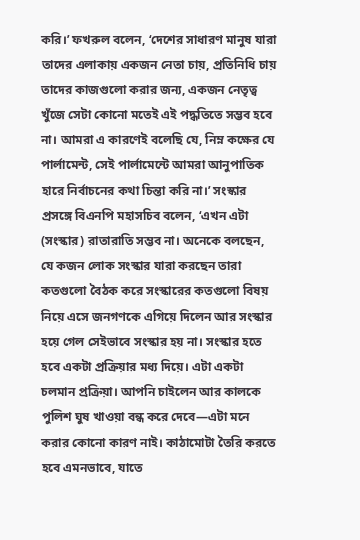করি।’ ফখরুল বলেন, ‘দেশের সাধারণ মানুষ যারা তাদের এলাকায় একজন নেতা চায়, প্রতিনিধি চায় তাদের কাজগুলো করার জন্য, একজন নেতৃত্ব খুঁজে সেটা কোনো মতেই এই পদ্ধতিতে সম্ভব হবে না। আমরা এ কারণেই বলেছি যে, নিম্ন কক্ষের যে পার্লামেন্ট, সেই পার্লামেন্টে আমরা আনুপাতিক হারে নির্বাচনের কথা চিন্তা করি না।’ সংস্কার প্রসঙ্গে বিএনপি মহাসচিব বলেন, ‘এখন এটা (সংস্কার) রাতারাতি সম্ভব না। অনেকে বলছেন, যে কজন লোক সংস্কার যারা করছেন তারা কতগুলো বৈঠক করে সংস্কারের কতগুলো বিষয় নিয়ে এসে জনগণকে এগিয়ে দিলেন আর সংস্কার হয়ে গেল সেইভাবে সংস্কার হয় না। সংস্কার হতে হবে একটা প্রক্রিয়ার মধ্য দিয়ে। এটা একটা চলমান প্রক্রিয়া। আপনি চাইলেন আর কালকে পুলিশ ঘুষ খাওয়া বন্ধ করে দেবে—এটা মনে করার কোনো কারণ নাই। কাঠামোটা তৈরি করতে হবে এমনভাবে, যাতে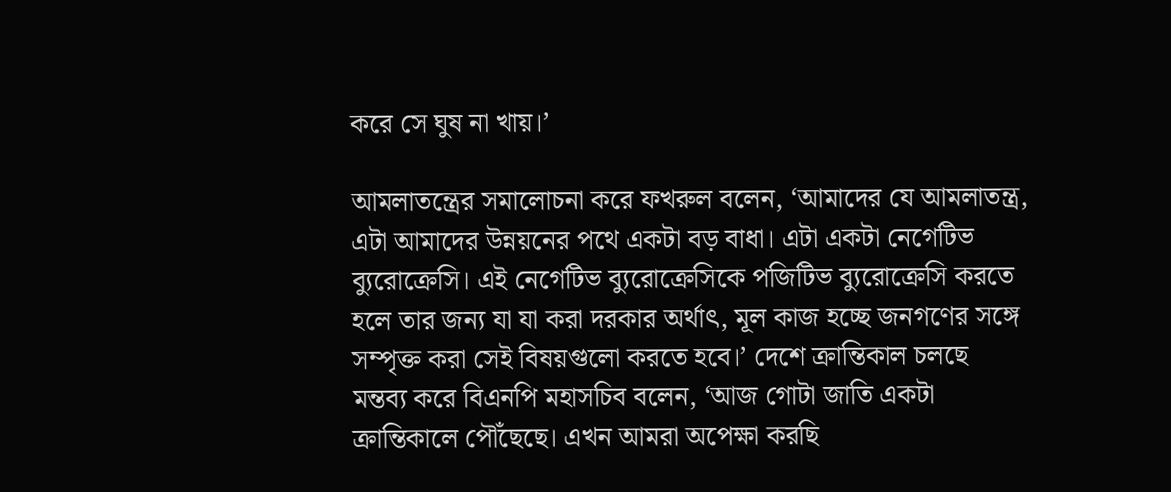করে সে ঘুষ না খায়।’

আমলাতন্ত্রের সমালোচনা করে ফখরুল বলেন, ‘আমাদের যে আমলাতন্ত্র, এটা আমাদের উন্নয়নের পথে একটা বড় বাধা। এটা একটা নেগেটিভ ব্যুরোক্রেসি। এই নেগেটিভ ব্যুরোক্রেসিকে পজিটিভ ব্যুরোক্রেসি করতে হলে তার জন্য যা যা করা দরকার অর্থাৎ, মূল কাজ হচ্ছে জনগণের সঙ্গে সম্পৃক্ত করা সেই বিষয়গুলো করতে হবে।’ দেশে ক্রান্তিকাল চলছে মন্তব্য করে বিএনপি মহাসচিব বলেন, ‘আজ গোটা জাতি একটা ক্রান্তিকালে পৌঁছেছে। এখন আমরা অপেক্ষা করছি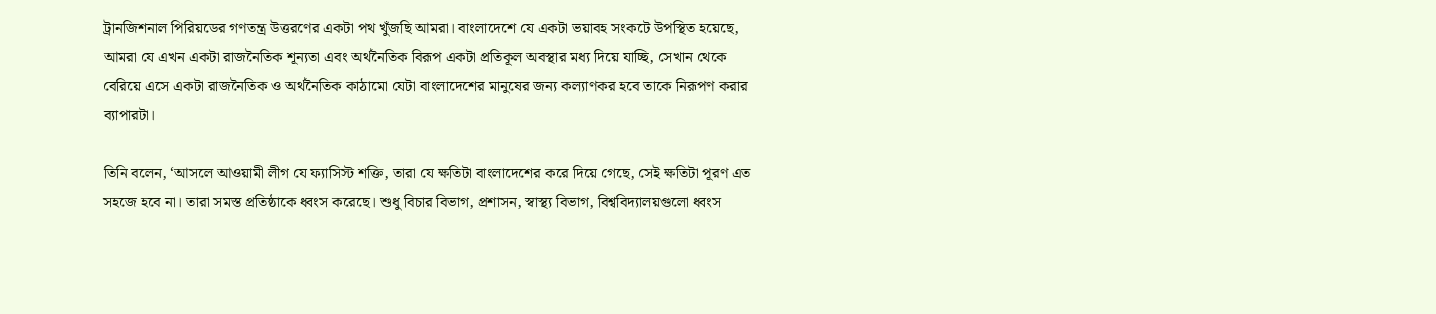ট্রানজিশনাল পিরিয়ডের গণতন্ত্র উত্তরণের একটা পথ খুঁজছি আমরা। বাংলাদেশে যে একটা ভয়াবহ সংকটে উপস্থিত হয়েছে, আমরা যে এখন একটা রাজনৈতিক শূন্যতা এবং অর্থনৈতিক বিরূপ একটা প্রতিকূল অবস্থার মধ্য দিয়ে যাচ্ছি, সেখান থেকে বেরিয়ে এসে একটা রাজনৈতিক ও অর্থনৈতিক কাঠামো যেটা বাংলাদেশের মানুষের জন্য কল্যাণকর হবে তাকে নিরূপণ করার ব্যাপারটা।

তিনি বলেন, ‘আসলে আওয়ামী লীগ যে ফ্যাসিস্ট শক্তি, তারা যে ক্ষতিটা বাংলাদেশের করে দিয়ে গেছে, সেই ক্ষতিটা পূরণ এত সহজে হবে না। তারা সমস্ত প্রতিষ্ঠাকে ধ্বংস করেছে। শুধু বিচার বিভাগ, প্রশাসন, স্বাস্থ্য বিভাগ, বিশ্ববিদ্যালয়গুলো ধ্বংস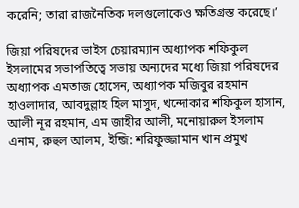করেনি; তারা রাজনৈতিক দলগুলোকেও ক্ষতিগ্রস্ত করেছে।’

জিয়া পরিষদের ভাইস চেয়ারম্যান অধ্যাপক শফিকুল ইসলামের সভাপতিত্বে সভায় অন্যদের মধ্যে জিয়া পরিষদের অধ্যাপক এমতাজ হোসেন, অধ্যাপক মজিবুর রহমান হাওলাদার, আবদুল্লাহ হিল মাসুদ, খন্দোকার শফিকুল হাসান, আলী নূর রহমান, এম জাহীর আলী, মনোয়ারুল ইসলাম এনাম, রুহুল আলম, ইন্জি: শরিফুজ্জামান খান প্রমুখ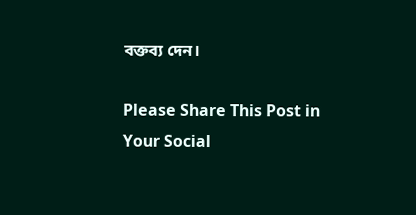বক্তব্য দেন।

Please Share This Post in Your Social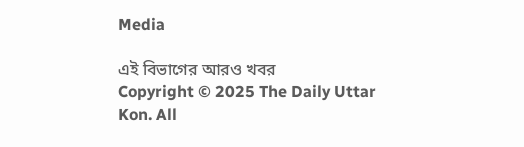Media

এই বিভাগের আরও খবর
Copyright © 2025 The Daily Uttar Kon. All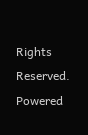Rights Reserved.
Powered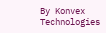By Konvex Technologies